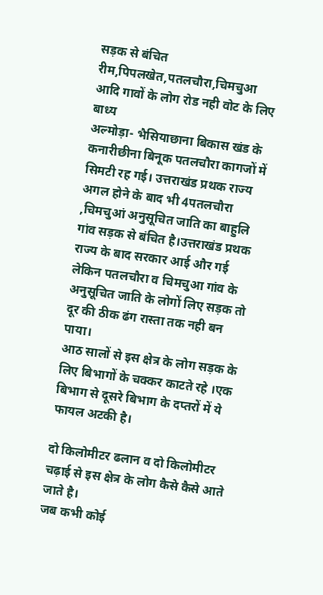सड़क से बंचित रीम,पिपलखेत,पतलचौरा,चिमचुआ आदि गावों के लोग रोड नही वोट के लिए बाध्य
अल्मोड़ा- भैसियाछाना बिकास खंड के कनारीछीना बिनूक पतलचौरा कागजों में सिमटी रह गई। उत्तराखंड प्रथक राज्य अगल होने के बाद भी 4पतलचौरा ,चिमचुआं अनुसूचित जाति का बाहुलि गांव सड़क से बंचित है।उत्तराखंड प्रथक राज्य के बाद सरकार आई और गई लेकिन पतलचौरा व चिमचुआ गांव के अनुसूचित जाति के लोगों लिए सड़क तो दूर की ठीक ढंग रास्ता तक नही बन पाया।
आठ सालों से इस क्षेत्र के लोग सड़क के लिए बिभागों के चक्कर काटते रहे ।एक बिभाग से दूसरे बिभाग के दप्तरों में ये फायल अटकी है।

दो किलोमीटर ढलान व दो किलोमीटर चढ़ाई से इस क्षेत्र के लोग कैसे कैसे आते जाते है।
जब कभी कोई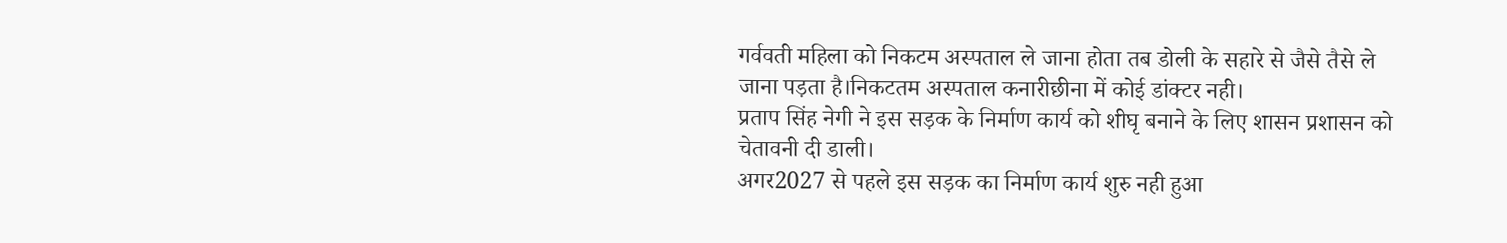गर्ववती महिला को निकटम अस्पताल ले जाना होता तब डोली के सहारे से जैसे तैसे ले जाना पड़ता है।निकटतम अस्पताल कनारीछीना में कोई डांक्टर नही।
प्रताप सिंह नेगी ने इस सड़क के निर्माण कार्य को शीघृ बनाने के लिए शासन प्रशासन को चेतावनी दी डाली।
अगर2027 से पहले इस सड़क का निर्माण कार्य शुरु नही हुआ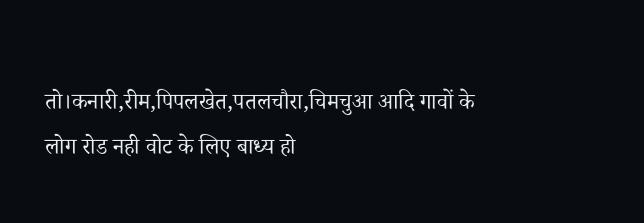तो।कनारी,रीम,पिपलखेत,पतलचौरा,चिमचुआ आदि गावों के लोग रोड नही वोट के लिए बाध्य हो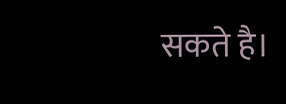सकते है।